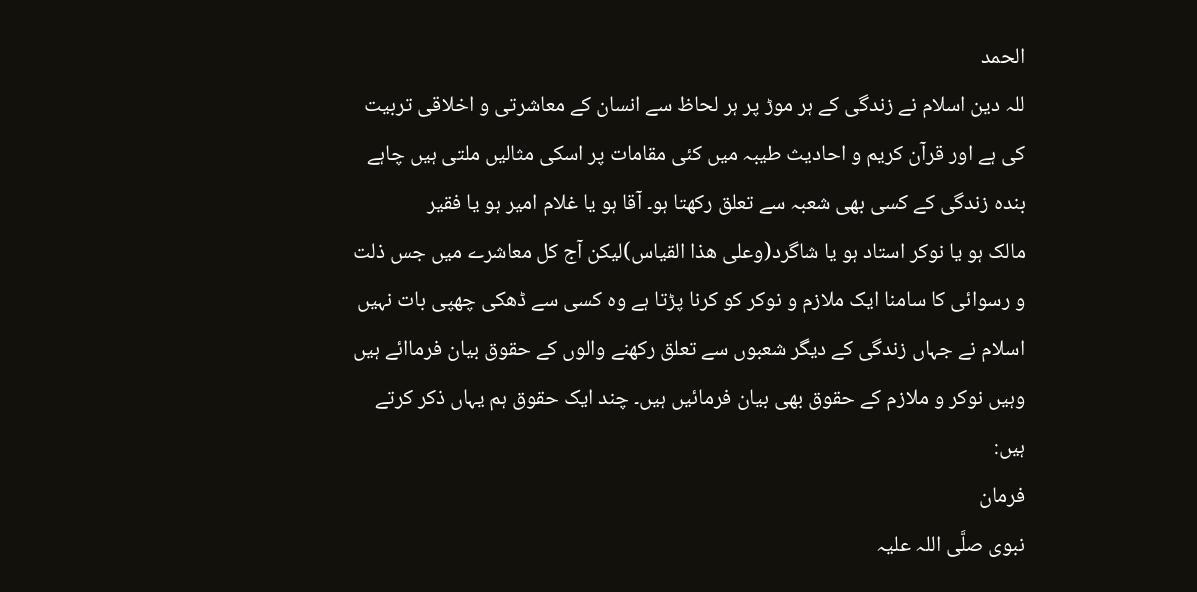الحمد
للہ دین اسلام نے زندگی کے ہر موڑ پر ہر لحاظ سے انسان کے معاشرتی و اخلاقی تربیت
کی ہے اور قرآن کریم و احادیث طیبہ میں کئی مقامات پر اسکی مثالیں ملتی ہیں چاہے
بندہ زندگی کے کسی بھی شعبہ سے تعلق رکھتا ہو۔ آقا ہو یا غلام امیر ہو یا فقیر
مالک ہو یا نوکر استاد ہو یا شاگرد(وعلی ھذا القیاس)لیکن آج کل معاشرے میں جس ذلت
و رسوائی کا سامنا ایک ملازم و نوکر کو کرنا پڑتا ہے وہ کسی سے ڈھکی چھپی بات نہیں
اسلام نے جہاں زندگی کے دیگر شعبوں سے تعلق رکھنے والوں کے حقوق بیان فرماائے ہیں
وہیں نوکر و ملازم کے حقوق بھی بیان فرمائیں ہیں۔ چند ایک حقوق ہم یہاں ذکر کرتے
ہیں:
فرمان
نبوی صلَّی اللہ علیہ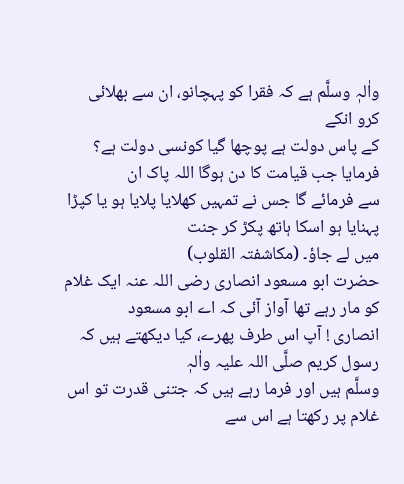واٰلہٖ وسلَّم ہے کہ فقرا کو پہچانو، ان سے بھلائی کرو انکے
کے پاس دولت ہے پوچھا گیا کونسی دولت ہے؟ فرمایا جب قیامت کا دن ہوگا اللہ پاک ان
سے فرمائے گا جس نے تمہیں کھلایا پلایا ہو یا کپڑا پہنایا ہو اسکا ہاتھ پکڑ کر جنت
میں لے جاؤ۔ (مکاشفتہ القلوب)
حضرت ابو مسعود انصاری رضی اللہ عنہ ایک غلام کو مار رہے تھا آواز آئی کہ اے ابو مسعود
انصاری ! آپ اس طرف پھرے، کیا دیکھتے ہیں کہ رسول کریم صلَّی اللہ علیہ واٰلہٖ
وسلَّم ہیں اور فرما رہے ہیں کہ جتنی قدرت تو اس غلام پر رکھتا ہے اس سے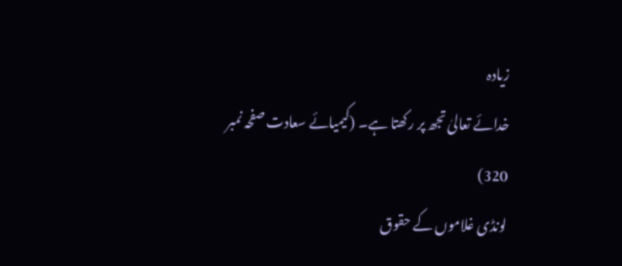زیادہ
خدائے تعالیٰ تجھ پر رکھتا ہے۔ (کیمیائے سعادت صفحہ نمبر 320)
لونڈی غلاموں کے حقوق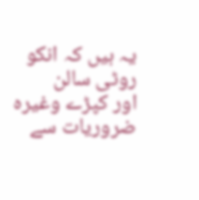یہ ہیں کہ انکو روٹی سالن
اور کپڑے وغیرہ ضروریات سے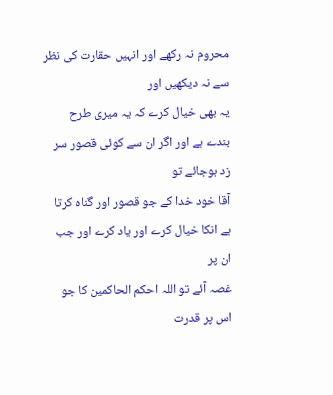محروم نہ رکھے اور انہیں حقارت کی نظر سے نہ دیکھیں اور
یہ بھی خیال کرے کہ یہ میری طرح بندے ہے اور اگر ان سے کوئی قصور سر زد ہوجائے تو
آقا خود خدا کے جو قصور اور گناہ کرتا ہے انکا خیال کرے اور یاد کرے اور جب ان پر
غصہ آئے تو اللہ احکم الحاکمین کا جو اس پر قدرت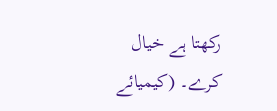رکھتا ہے خیال کرے۔ (کیمیائے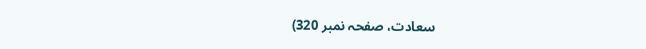سعادت، صفحہ نمبر 320)